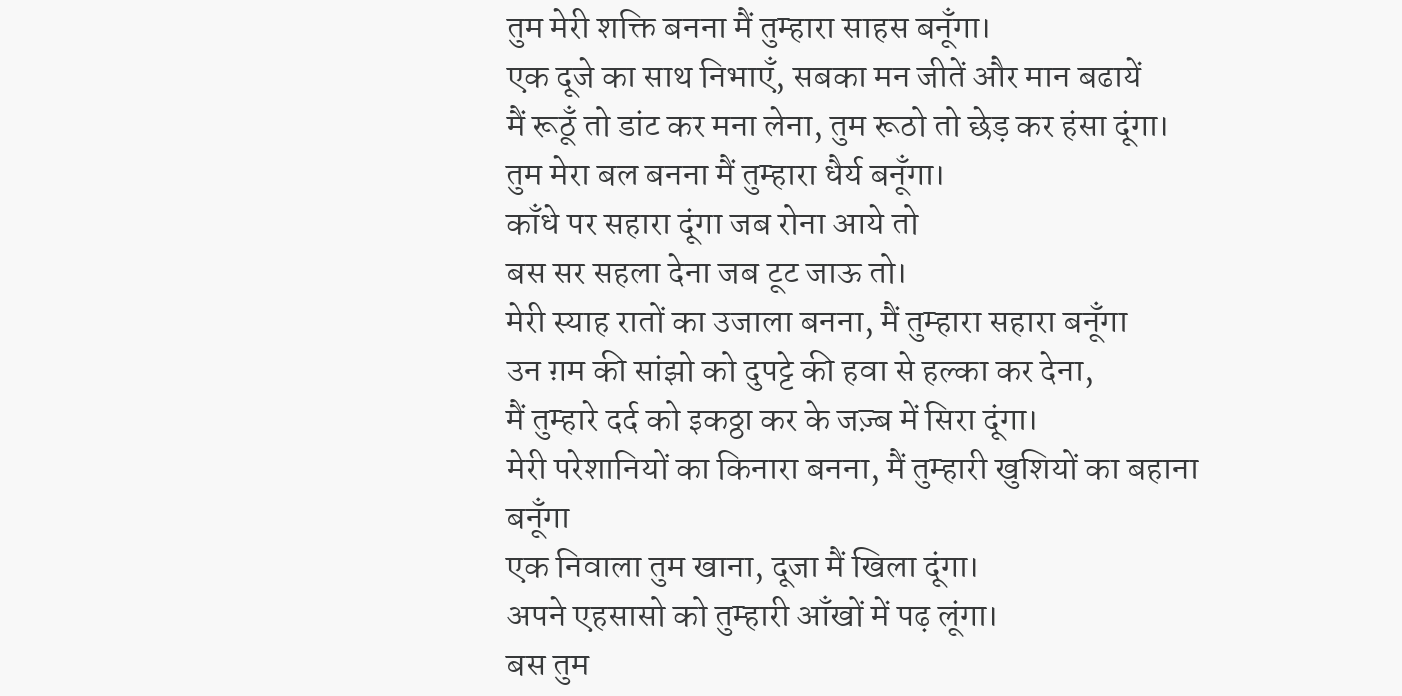तुम मेरी शक्ति बनना मैं तुम्हारा साहस बनूँगा।
एक दूजे का साथ निभाएँ, सबका मन जीतें और मान बढायें
मैं रूठूँ तो डांट कर मना लेना, तुम रूठो तो छेड़ कर हंसा दूंगा।
तुम मेरा बल बनना मैं तुम्हारा धैर्य बनूँगा।
काँधे पर सहारा दूंगा जब रोना आये तो
बस सर सहला देना जब टूट जाऊ तो।
मेरी स्याह रातों का उजाला बनना, मैं तुम्हारा सहारा बनूँगा
उन ग़म की सांझो को दुपट्टे की हवा से हल्का कर देना,
मैं तुम्हारे दर्द को इकठ्ठा कर के जज़्ब में सिरा दूंगा।
मेरी परेशानियों का किनारा बनना, मैं तुम्हारी खुशियों का बहाना बनूँगा
एक निवाला तुम खाना, दूजा मैं खिला दूंगा।
अपने एहसासो को तुम्हारी आँखों में पढ़ लूंगा।
बस तुम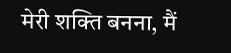मेरी शक्ति बनना, मैं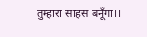तुम्हारा साहस बनूँगा।।